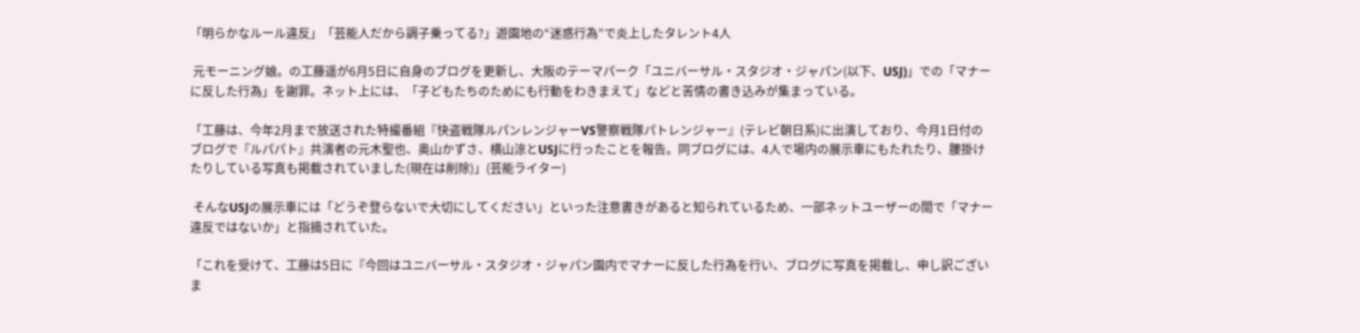「明らかなルール違反」「芸能人だから調子乗ってる?」遊園地の“迷惑行為”で炎上したタレント4人

 元モーニング娘。の工藤遥が6月5日に自身のブログを更新し、大阪のテーマパーク「ユニバーサル・スタジオ・ジャパン(以下、USJ)」での「マナーに反した行為」を謝罪。ネット上には、「子どもたちのためにも行動をわきまえて」などと苦情の書き込みが集まっている。

「工藤は、今年2月まで放送された特撮番組『快盗戦隊ルパンレンジャーVS警察戦隊パトレンジャー』(テレビ朝日系)に出演しており、今月1日付のブログで『ルパパト』共演者の元木聖也、奥山かずさ、横山涼とUSJに行ったことを報告。同ブログには、4人で場内の展示車にもたれたり、腰掛けたりしている写真も掲載されていました(現在は削除)」(芸能ライター)

 そんなUSJの展示車には「どうぞ登らないで大切にしてください」といった注意書きがあると知られているため、一部ネットユーザーの間で「マナー違反ではないか」と指摘されていた。

「これを受けて、工藤は5日に『今回はユニバーサル・スタジオ・ジャパン園内でマナーに反した行為を行い、ブログに写真を掲載し、申し訳ございま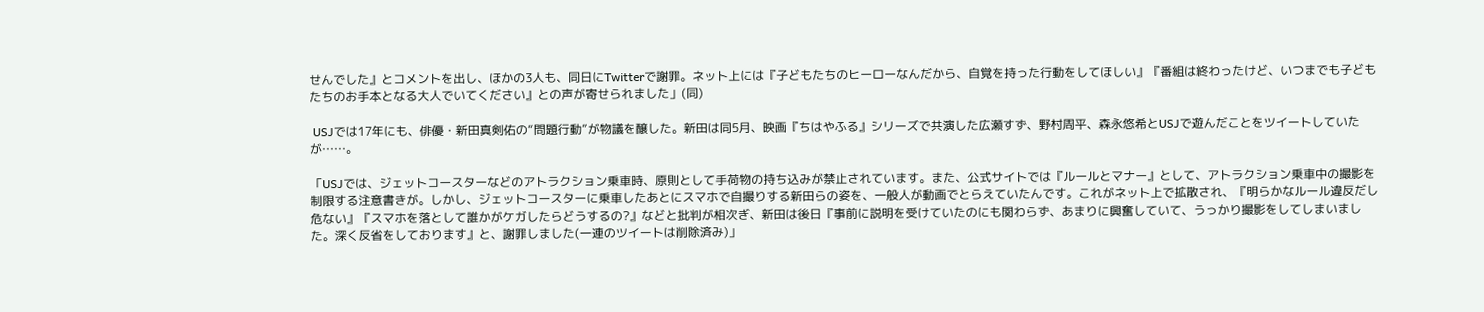せんでした』とコメントを出し、ほかの3人も、同日にTwitterで謝罪。ネット上には『子どもたちのヒーローなんだから、自覚を持った行動をしてほしい』『番組は終わったけど、いつまでも子どもたちのお手本となる大人でいてください』との声が寄せられました」(同)

 USJでは17年にも、俳優・新田真剣佑の“問題行動”が物議を醸した。新田は同5月、映画『ちはやふる』シリーズで共演した広瀬すず、野村周平、森永悠希とUSJで遊んだことをツイートしていたが……。

「USJでは、ジェットコースターなどのアトラクション乗車時、原則として手荷物の持ち込みが禁止されています。また、公式サイトでは『ルールとマナー』として、アトラクション乗車中の撮影を制限する注意書きが。しかし、ジェットコースターに乗車したあとにスマホで自撮りする新田らの姿を、一般人が動画でとらえていたんです。これがネット上で拡散され、『明らかなルール違反だし危ない』『スマホを落として誰かがケガしたらどうするの?』などと批判が相次ぎ、新田は後日『事前に説明を受けていたのにも関わらず、あまりに興奮していて、うっかり撮影をしてしまいました。深く反省をしております』と、謝罪しました(一連のツイートは削除済み)」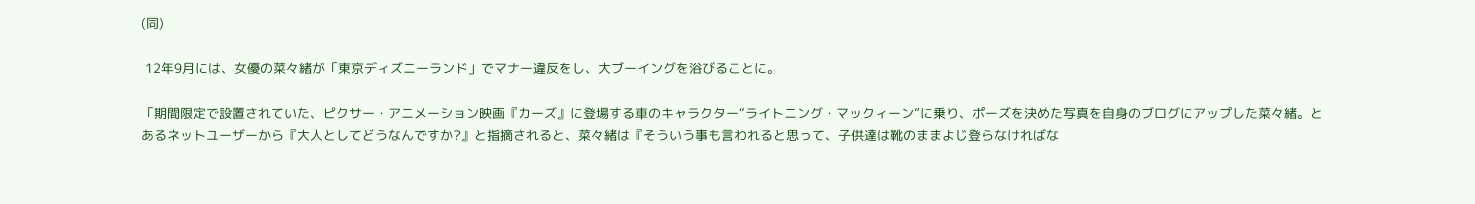(同)

 12年9月には、女優の菜々緒が「東京ディズニーランド」でマナー違反をし、大ブーイングを浴びることに。

「期間限定で設置されていた、ピクサー・アニメーション映画『カーズ』に登場する車のキャラクター“ライトニング・マックィーン”に乗り、ポーズを決めた写真を自身のブログにアップした菜々緒。とあるネットユーザーから『大人としてどうなんですか?』と指摘されると、菜々緒は『そういう事も言われると思って、子供達は靴のままよじ登らなければな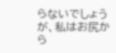らないでしょうが、私はお尻から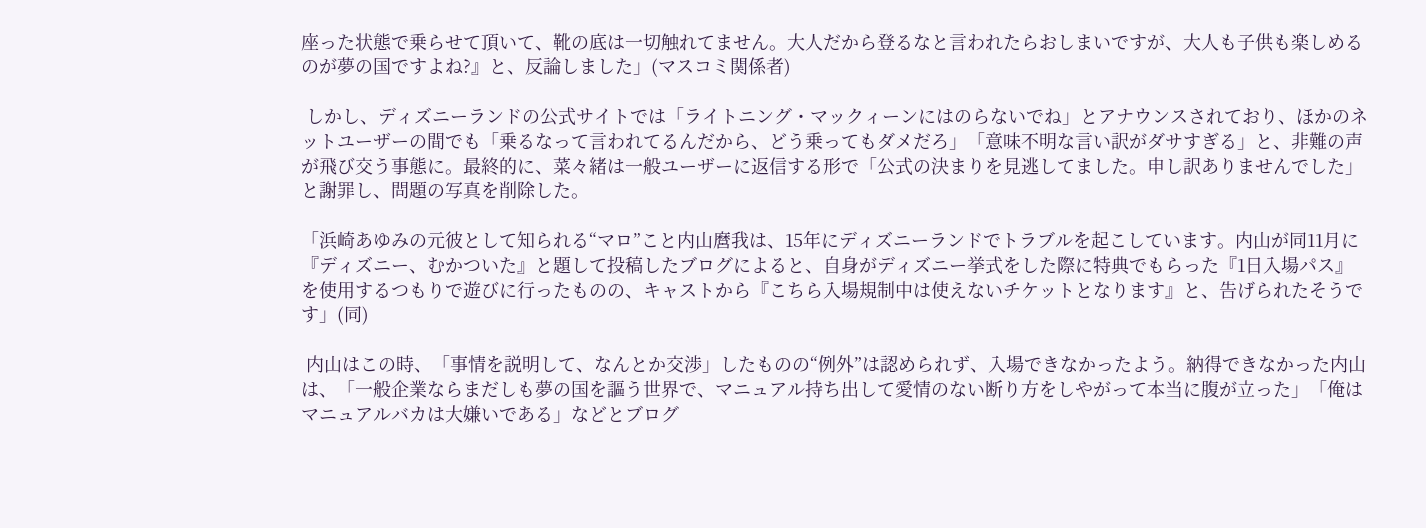座った状態で乗らせて頂いて、靴の底は一切触れてません。大人だから登るなと言われたらおしまいですが、大人も子供も楽しめるのが夢の国ですよね?』と、反論しました」(マスコミ関係者)

 しかし、ディズニーランドの公式サイトでは「ライトニング・マックィーンにはのらないでね」とアナウンスされており、ほかのネットユーザーの間でも「乗るなって言われてるんだから、どう乗ってもダメだろ」「意味不明な言い訳がダサすぎる」と、非難の声が飛び交う事態に。最終的に、菜々緒は一般ユーザーに返信する形で「公式の決まりを見逃してました。申し訳ありませんでした」と謝罪し、問題の写真を削除した。

「浜崎あゆみの元彼として知られる“マロ”こと内山麿我は、15年にディズニーランドでトラブルを起こしています。内山が同11月に『ディズニー、むかついた』と題して投稿したブログによると、自身がディズニー挙式をした際に特典でもらった『1日入場パス』を使用するつもりで遊びに行ったものの、キャストから『こちら入場規制中は使えないチケットとなります』と、告げられたそうです」(同)

 内山はこの時、「事情を説明して、なんとか交渉」したものの“例外”は認められず、入場できなかったよう。納得できなかった内山は、「一般企業ならまだしも夢の国を謳う世界で、マニュアル持ち出して愛情のない断り方をしやがって本当に腹が立った」「俺はマニュアルバカは大嫌いである」などとブログ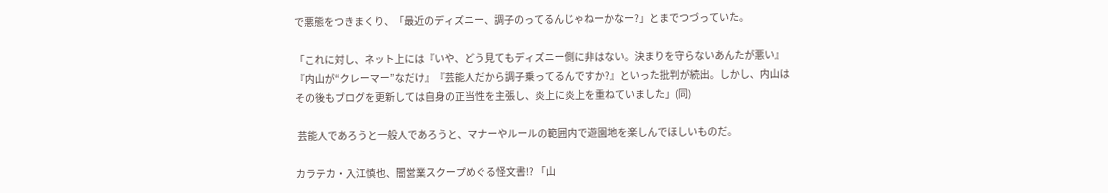で悪態をつきまくり、「最近のディズニー、調子のってるんじゃねーかなー?」とまでつづっていた。

「これに対し、ネット上には『いや、どう見てもディズニー側に非はない。決まりを守らないあんたが悪い』『内山が“クレーマー”なだけ』『芸能人だから調子乗ってるんですか?』といった批判が続出。しかし、内山はその後もブログを更新しては自身の正当性を主張し、炎上に炎上を重ねていました」(同)

 芸能人であろうと一般人であろうと、マナーやルールの範囲内で遊園地を楽しんでほしいものだ。

カラテカ・入江慎也、闇営業スクープめぐる怪文書!? 「山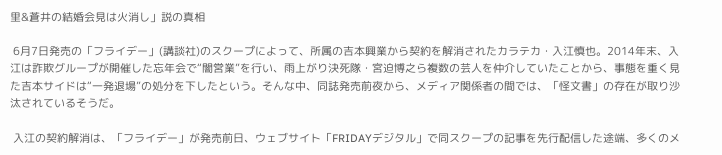里&蒼井の結婚会見は火消し」説の真相

 6月7日発売の「フライデー」(講談社)のスクープによって、所属の吉本興業から契約を解消されたカラテカ・入江慎也。2014年末、入江は詐欺グループが開催した忘年会で“闇営業”を行い、雨上がり決死隊・宮迫博之ら複数の芸人を仲介していたことから、事態を重く見た吉本サイドは“一発退場”の処分を下したという。そんな中、同誌発売前夜から、メディア関係者の間では、「怪文書」の存在が取り沙汰されているそうだ。

 入江の契約解消は、「フライデー」が発売前日、ウェブサイト「FRIDAYデジタル」で同スクープの記事を先行配信した途端、多くのメ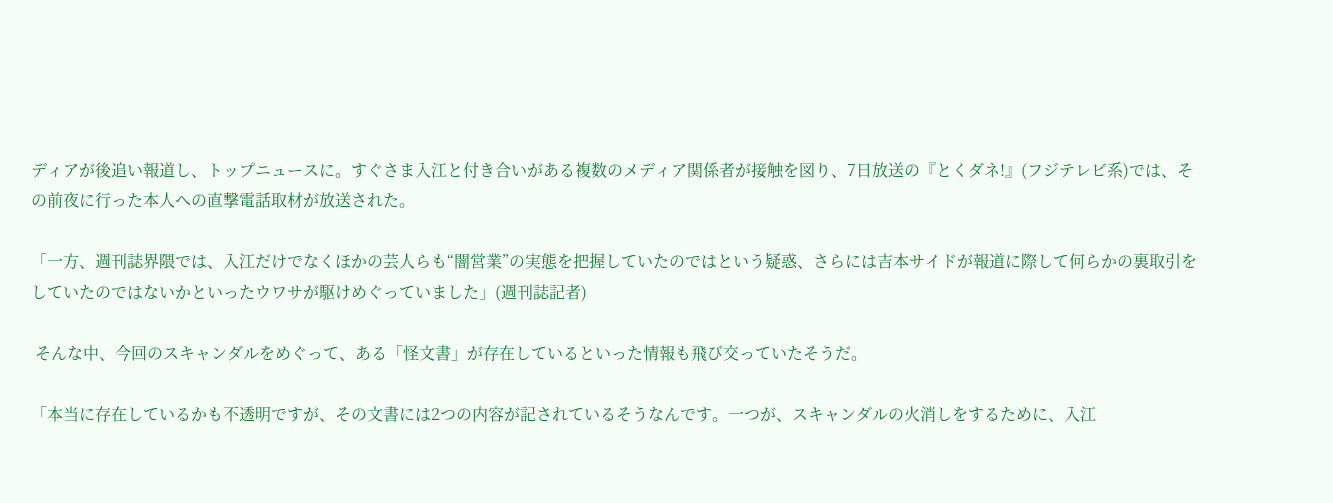ディアが後追い報道し、トップニュースに。すぐさま入江と付き合いがある複数のメディア関係者が接触を図り、7日放送の『とくダネ!』(フジテレビ系)では、その前夜に行った本人への直撃電話取材が放送された。

「一方、週刊誌界隈では、入江だけでなくほかの芸人らも“闇営業”の実態を把握していたのではという疑惑、さらには吉本サイドが報道に際して何らかの裏取引をしていたのではないかといったウワサが駆けめぐっていました」(週刊誌記者)

 そんな中、今回のスキャンダルをめぐって、ある「怪文書」が存在しているといった情報も飛び交っていたそうだ。

「本当に存在しているかも不透明ですが、その文書には2つの内容が記されているそうなんです。一つが、スキャンダルの火消しをするために、入江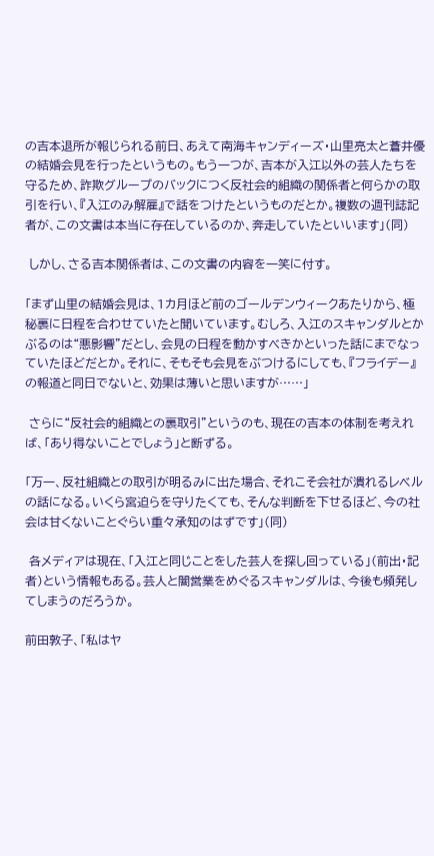の吉本退所が報じられる前日、あえて南海キャンディーズ・山里亮太と蒼井優の結婚会見を行ったというもの。もう一つが、吉本が入江以外の芸人たちを守るため、詐欺グループのバックにつく反社会的組織の関係者と何らかの取引を行い、『入江のみ解雇』で話をつけたというものだとか。複数の週刊誌記者が、この文書は本当に存在しているのか、奔走していたといいます」(同)

 しかし、さる吉本関係者は、この文書の内容を一笑に付す。

「まず山里の結婚会見は、1カ月ほど前のゴールデンウィークあたりから、極秘裏に日程を合わせていたと聞いています。むしろ、入江のスキャンダルとかぶるのは“悪影響”だとし、会見の日程を動かすべきかといった話にまでなっていたほどだとか。それに、そもそも会見をぶつけるにしても、『フライデー』の報道と同日でないと、効果は薄いと思いますが……」

 さらに“反社会的組織との裏取引”というのも、現在の吉本の体制を考えれば、「あり得ないことでしょう」と断ずる。

「万一、反社組織との取引が明るみに出た場合、それこそ会社が潰れるレベルの話になる。いくら宮迫らを守りたくても、そんな判断を下せるほど、今の社会は甘くないことぐらい重々承知のはずです」(同)

 各メディアは現在、「入江と同じことをした芸人を探し回っている」(前出・記者)という情報もある。芸人と闇営業をめぐるスキャンダルは、今後も頻発してしまうのだろうか。

前田敦子、「私はヤ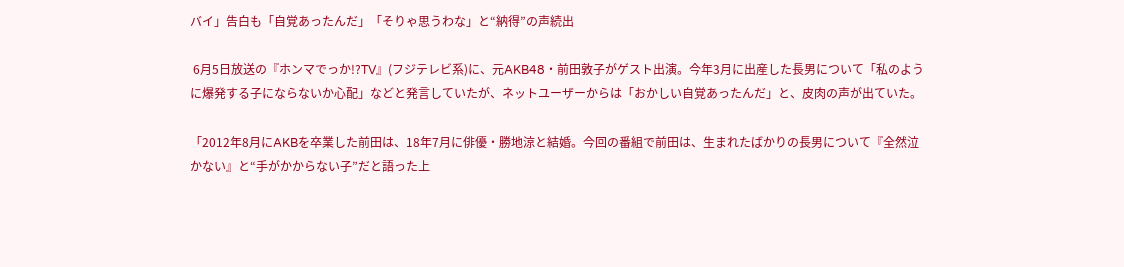バイ」告白も「自覚あったんだ」「そりゃ思うわな」と“納得”の声続出

 6月5日放送の『ホンマでっか!?TV』(フジテレビ系)に、元AKB48・前田敦子がゲスト出演。今年3月に出産した長男について「私のように爆発する子にならないか心配」などと発言していたが、ネットユーザーからは「おかしい自覚あったんだ」と、皮肉の声が出ていた。

「2012年8月にAKBを卒業した前田は、18年7月に俳優・勝地涼と結婚。今回の番組で前田は、生まれたばかりの長男について『全然泣かない』と“手がかからない子”だと語った上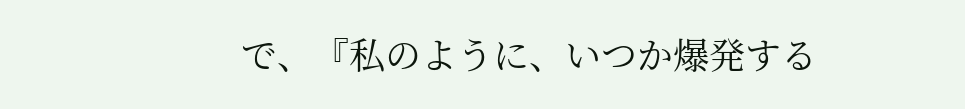で、『私のように、いつか爆発する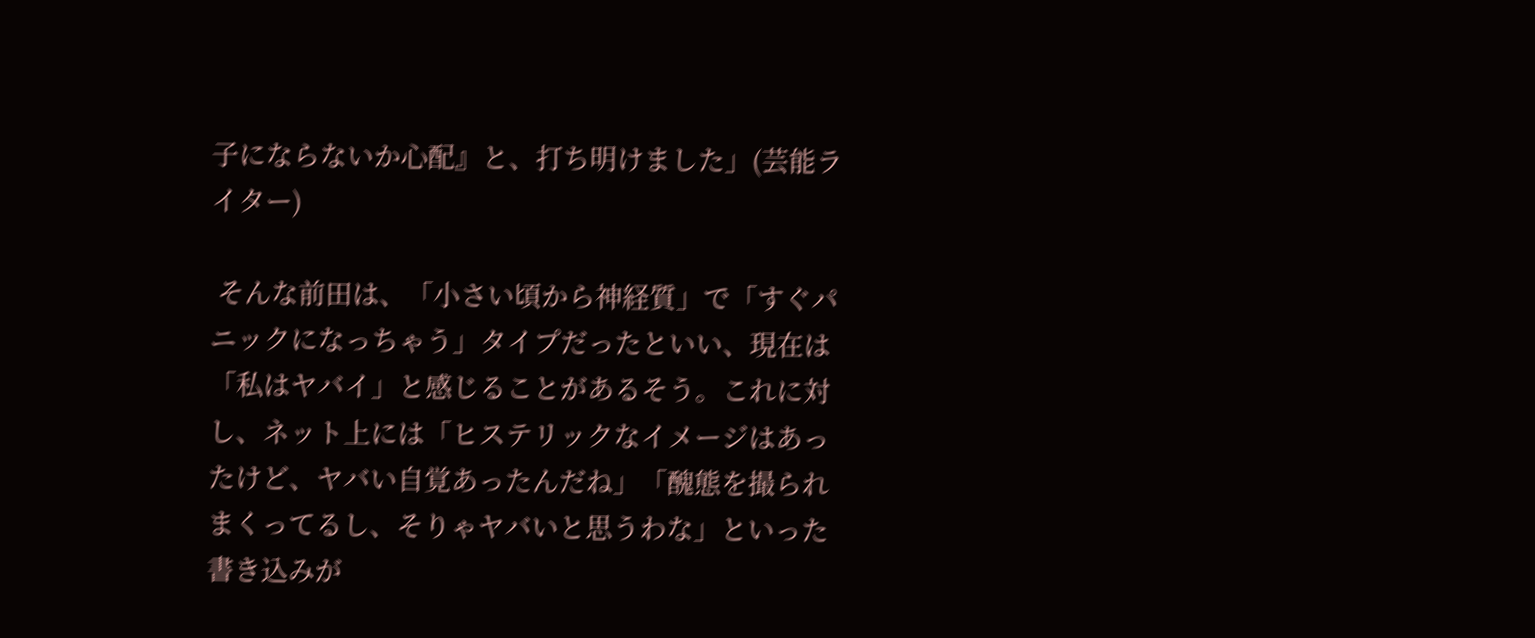子にならないか心配』と、打ち明けました」(芸能ライター)

 そんな前田は、「小さい頃から神経質」で「すぐパニックになっちゃう」タイプだったといい、現在は「私はヤバイ」と感じることがあるそう。これに対し、ネット上には「ヒステリックなイメージはあったけど、ヤバい自覚あったんだね」「醜態を撮られまくってるし、そりゃヤバいと思うわな」といった書き込みが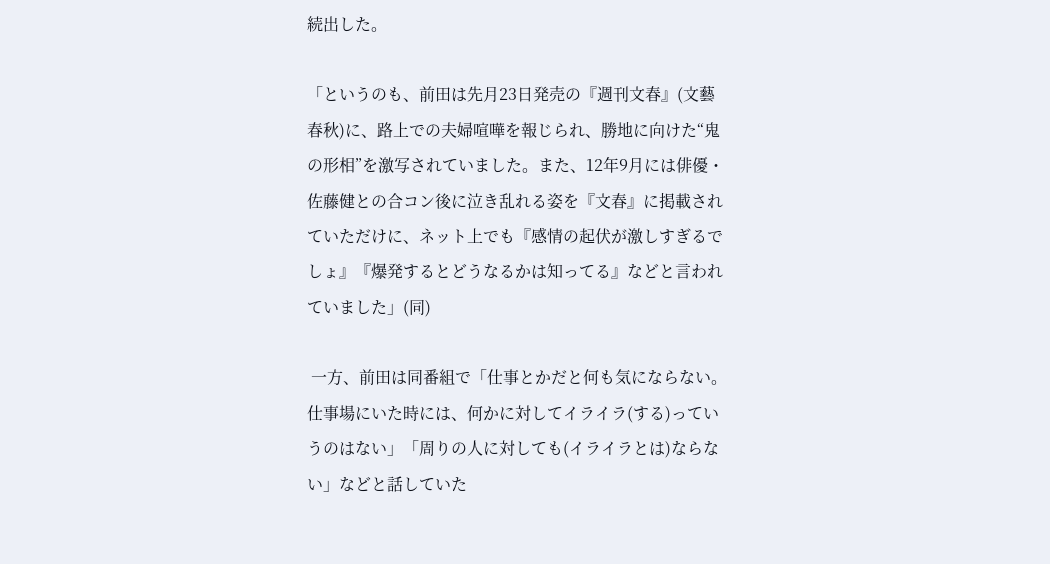続出した。

「というのも、前田は先月23日発売の『週刊文春』(文藝春秋)に、路上での夫婦喧嘩を報じられ、勝地に向けた“鬼の形相”を激写されていました。また、12年9月には俳優・佐藤健との合コン後に泣き乱れる姿を『文春』に掲載されていただけに、ネット上でも『感情の起伏が激しすぎるでしょ』『爆発するとどうなるかは知ってる』などと言われていました」(同)

 一方、前田は同番組で「仕事とかだと何も気にならない。仕事場にいた時には、何かに対してイライラ(する)っていうのはない」「周りの人に対しても(イライラとは)ならない」などと話していた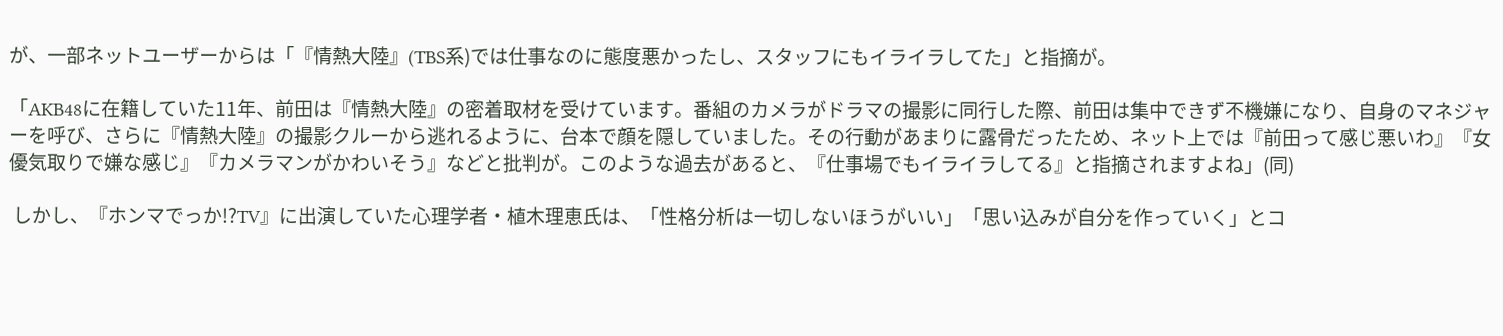が、一部ネットユーザーからは「『情熱大陸』(TBS系)では仕事なのに態度悪かったし、スタッフにもイライラしてた」と指摘が。

「AKB48に在籍していた11年、前田は『情熱大陸』の密着取材を受けています。番組のカメラがドラマの撮影に同行した際、前田は集中できず不機嫌になり、自身のマネジャーを呼び、さらに『情熱大陸』の撮影クルーから逃れるように、台本で顔を隠していました。その行動があまりに露骨だったため、ネット上では『前田って感じ悪いわ』『女優気取りで嫌な感じ』『カメラマンがかわいそう』などと批判が。このような過去があると、『仕事場でもイライラしてる』と指摘されますよね」(同)

 しかし、『ホンマでっか!?TV』に出演していた心理学者・植木理恵氏は、「性格分析は一切しないほうがいい」「思い込みが自分を作っていく」とコ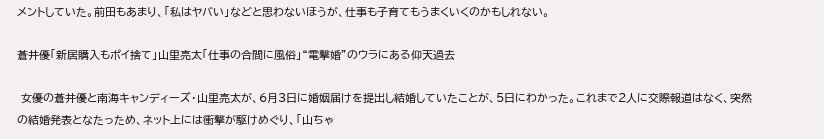メントしていた。前田もあまり、「私はヤバい」などと思わないほうが、仕事も子育てもうまくいくのかもしれない。

蒼井優「新居購入もポイ捨て」山里亮太「仕事の合間に風俗」“電撃婚”のウラにある仰天過去

 女優の蒼井優と南海キャンディーズ・山里亮太が、6月3日に婚姻届けを提出し結婚していたことが、5日にわかった。これまで2人に交際報道はなく、突然の結婚発表となたっため、ネット上には衝撃が駆けめぐり、「山ちゃ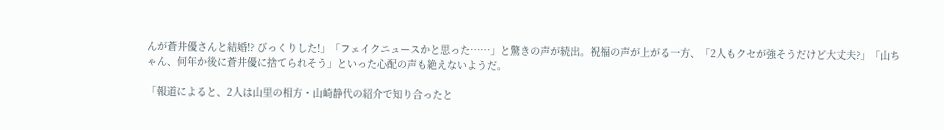んが蒼井優さんと結婚!? びっくりした!」「フェイクニュースかと思った……」と驚きの声が続出。祝福の声が上がる一方、「2人もクセが強そうだけど大丈夫?」「山ちゃん、何年か後に蒼井優に捨てられそう」といった心配の声も絶えないようだ。

「報道によると、2人は山里の相方・山崎静代の紹介で知り合ったと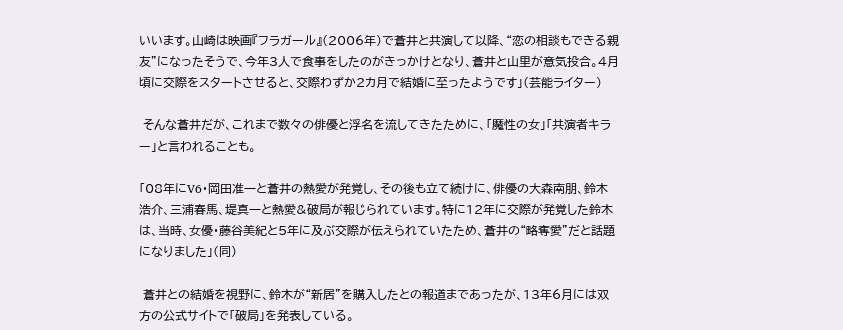いいます。山崎は映画『フラガール』(2006年)で蒼井と共演して以降、“恋の相談もできる親友”になったそうで、今年3人で食事をしたのがきっかけとなり、蒼井と山里が意気投合。4月頃に交際をスタートさせると、交際わずか2カ月で結婚に至ったようです」(芸能ライター)

 そんな蒼井だが、これまで数々の俳優と浮名を流してきたために、「魔性の女」「共演者キラー」と言われることも。

「08年にV6・岡田准一と蒼井の熱愛が発覚し、その後も立て続けに、俳優の大森南朋、鈴木浩介、三浦春馬、堤真一と熱愛&破局が報じられています。特に12年に交際が発覚した鈴木は、当時、女優・藤谷美紀と5年に及ぶ交際が伝えられていたため、蒼井の“略奪愛”だと話題になりました」(同)

 蒼井との結婚を視野に、鈴木が“新居”を購入したとの報道まであったが、13年6月には双方の公式サイトで「破局」を発表している。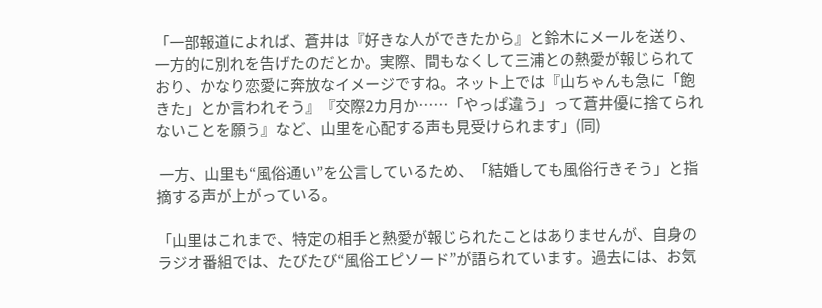「一部報道によれば、蒼井は『好きな人ができたから』と鈴木にメールを送り、一方的に別れを告げたのだとか。実際、間もなくして三浦との熱愛が報じられており、かなり恋愛に奔放なイメージですね。ネット上では『山ちゃんも急に「飽きた」とか言われそう』『交際2カ月か……「やっぱ違う」って蒼井優に捨てられないことを願う』など、山里を心配する声も見受けられます」(同)

 一方、山里も“風俗通い”を公言しているため、「結婚しても風俗行きそう」と指摘する声が上がっている。

「山里はこれまで、特定の相手と熱愛が報じられたことはありませんが、自身のラジオ番組では、たびたび“風俗エピソード”が語られています。過去には、お気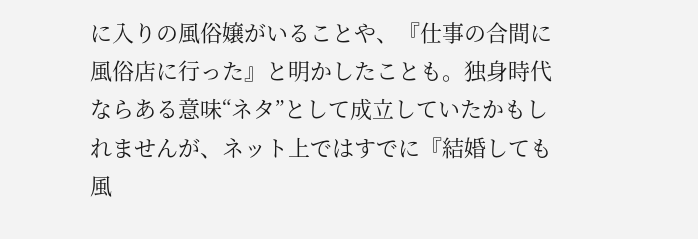に入りの風俗嬢がいることや、『仕事の合間に風俗店に行った』と明かしたことも。独身時代ならある意味“ネタ”として成立していたかもしれませんが、ネット上ではすでに『結婚しても風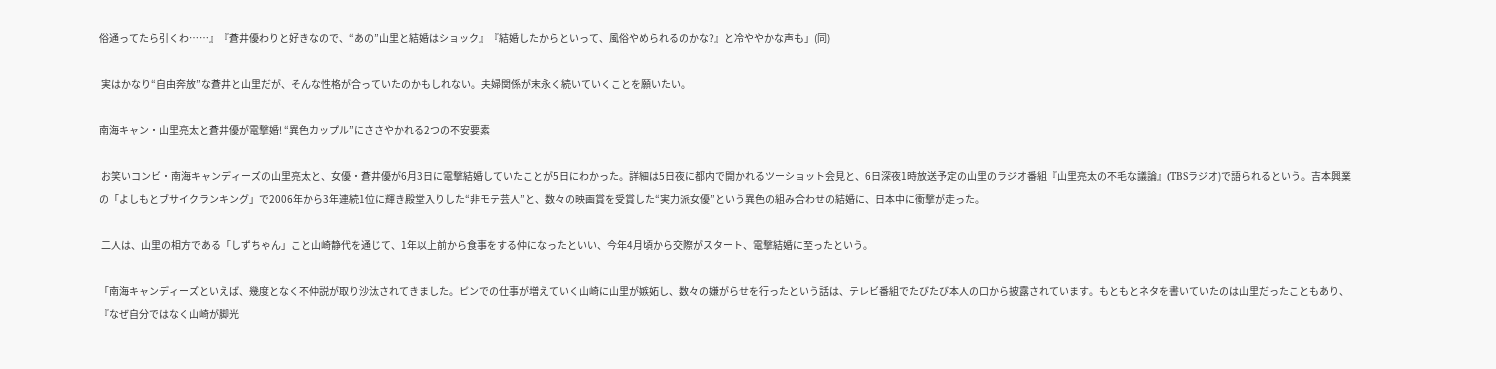俗通ってたら引くわ……』『蒼井優わりと好きなので、“あの”山里と結婚はショック』『結婚したからといって、風俗やめられるのかな?』と冷ややかな声も」(同)

 実はかなり“自由奔放”な蒼井と山里だが、そんな性格が合っていたのかもしれない。夫婦関係が末永く続いていくことを願いたい。

南海キャン・山里亮太と蒼井優が電撃婚! “異色カップル”にささやかれる2つの不安要素

 お笑いコンビ・南海キャンディーズの山里亮太と、女優・蒼井優が6月3日に電撃結婚していたことが5日にわかった。詳細は5日夜に都内で開かれるツーショット会見と、6日深夜1時放送予定の山里のラジオ番組『山里亮太の不毛な議論』(TBSラジオ)で語られるという。吉本興業の「よしもとブサイクランキング」で2006年から3年連続1位に輝き殿堂入りした“非モテ芸人”と、数々の映画賞を受賞した“実力派女優”という異色の組み合わせの結婚に、日本中に衝撃が走った。

 二人は、山里の相方である「しずちゃん」こと山崎静代を通じて、1年以上前から食事をする仲になったといい、今年4月頃から交際がスタート、電撃結婚に至ったという。

「南海キャンディーズといえば、幾度となく不仲説が取り沙汰されてきました。ピンでの仕事が増えていく山崎に山里が嫉妬し、数々の嫌がらせを行ったという話は、テレビ番組でたびたび本人の口から披露されています。もともとネタを書いていたのは山里だったこともあり、『なぜ自分ではなく山崎が脚光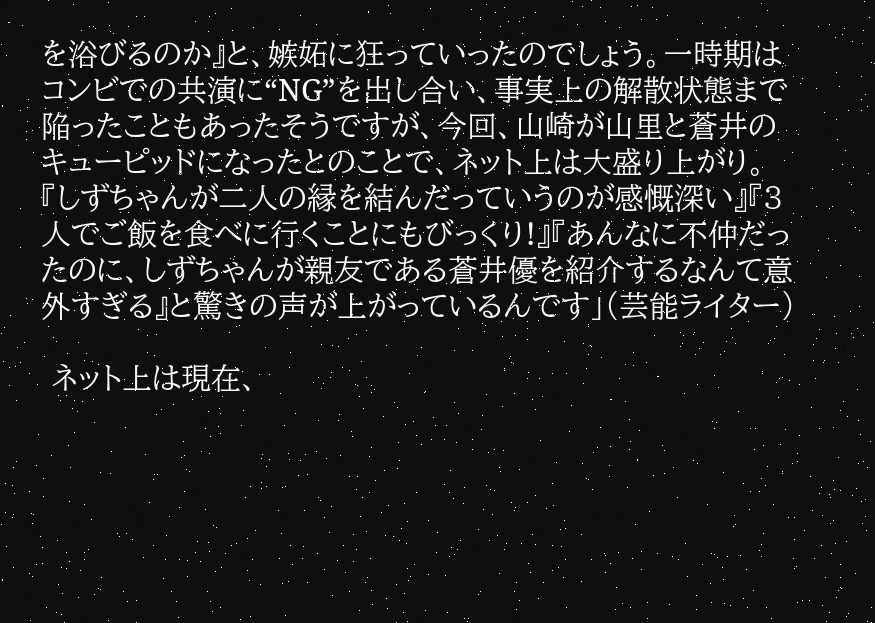を浴びるのか』と、嫉妬に狂っていったのでしょう。一時期はコンビでの共演に“NG”を出し合い、事実上の解散状態まで陥ったこともあったそうですが、今回、山崎が山里と蒼井のキューピッドになったとのことで、ネット上は大盛り上がり。『しずちゃんが二人の縁を結んだっていうのが感慨深い』『3人でご飯を食べに行くことにもびっくり!』『あんなに不仲だったのに、しずちゃんが親友である蒼井優を紹介するなんて意外すぎる』と驚きの声が上がっているんです」(芸能ライター)

 ネット上は現在、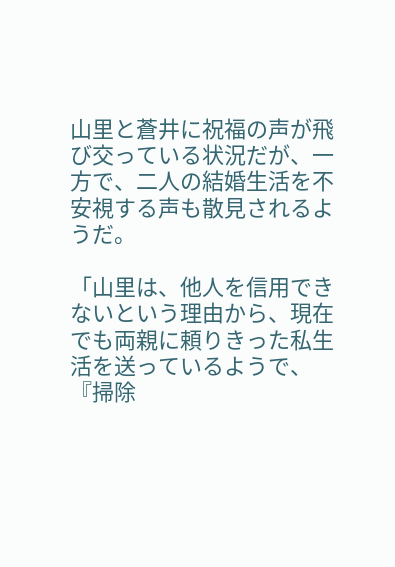山里と蒼井に祝福の声が飛び交っている状況だが、一方で、二人の結婚生活を不安視する声も散見されるようだ。

「山里は、他人を信用できないという理由から、現在でも両親に頼りきった私生活を送っているようで、『掃除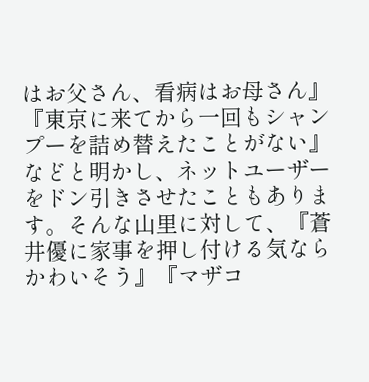はお父さん、看病はお母さん』『東京に来てから一回もシャンプーを詰め替えたことがない』などと明かし、ネットユーザーをドン引きさせたこともあります。そんな山里に対して、『蒼井優に家事を押し付ける気ならかわいそう』『マザコ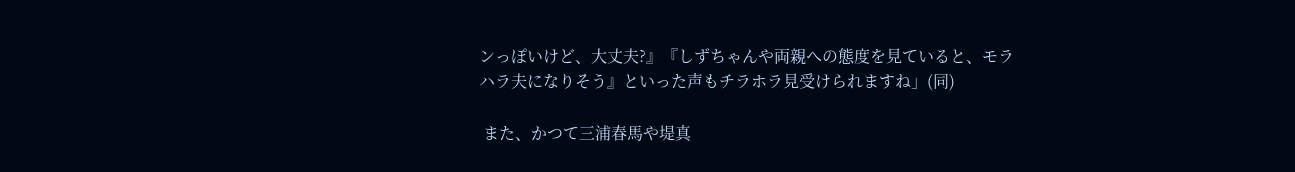ンっぽいけど、大丈夫?』『しずちゃんや両親への態度を見ていると、モラハラ夫になりそう』といった声もチラホラ見受けられますね」(同)

 また、かつて三浦春馬や堤真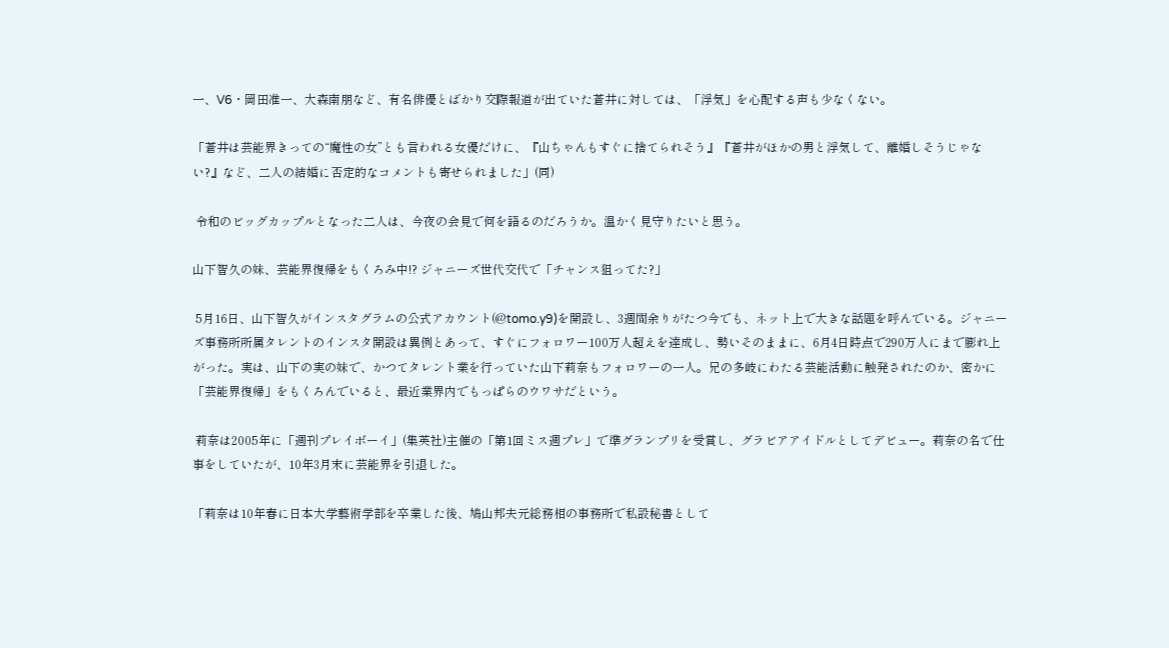一、V6・岡田准一、大森南朋など、有名俳優とばかり交際報道が出ていた蒼井に対しては、「浮気」を心配する声も少なくない。

「蒼井は芸能界きっての“魔性の女”とも言われる女優だけに、『山ちゃんもすぐに捨てられそう』『蒼井がほかの男と浮気して、離婚しそうじゃない?』など、二人の結婚に否定的なコメントも寄せられました」(同)

 令和のビッグカップルとなった二人は、今夜の会見で何を語るのだろうか。温かく見守りたいと思う。

山下智久の妹、芸能界復帰をもくろみ中!? ジャニーズ世代交代で「チャンス狙ってた?」

 5月16日、山下智久がインスタグラムの公式アカウント(@tomo.y9)を開設し、3週間余りがたつ今でも、ネット上で大きな話題を呼んでいる。ジャニーズ事務所所属タレントのインスタ開設は異例とあって、すぐにフォロワー100万人超えを達成し、勢いそのままに、6月4日時点で290万人にまで膨れ上がった。実は、山下の実の妹で、かつてタレント業を行っていた山下莉奈もフォロワーの一人。兄の多岐にわたる芸能活動に触発されたのか、密かに「芸能界復帰」をもくろんでいると、最近業界内でもっぱらのウワサだという。

 莉奈は2005年に「週刊プレイボーイ」(集英社)主催の「第1回ミス週プレ」で準グランプリを受賞し、グラビアアイドルとしてデビュー。莉奈の名で仕事をしていたが、10年3月末に芸能界を引退した。

「莉奈は10年春に日本大学藝術学部を卒業した後、鳩山邦夫元総務相の事務所で私設秘書として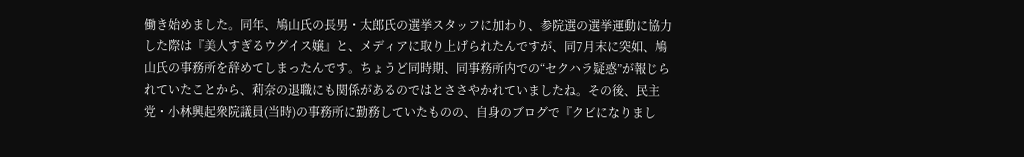働き始めました。同年、鳩山氏の長男・太郎氏の選挙スタッフに加わり、参院選の選挙運動に協力した際は『美人すぎるウグイス嬢』と、メディアに取り上げられたんですが、同7月末に突如、鳩山氏の事務所を辞めてしまったんです。ちょうど同時期、同事務所内での“セクハラ疑惑”が報じられていたことから、莉奈の退職にも関係があるのではとささやかれていましたね。その後、民主党・小林興起衆院議員(当時)の事務所に勤務していたものの、自身のブログで『クビになりまし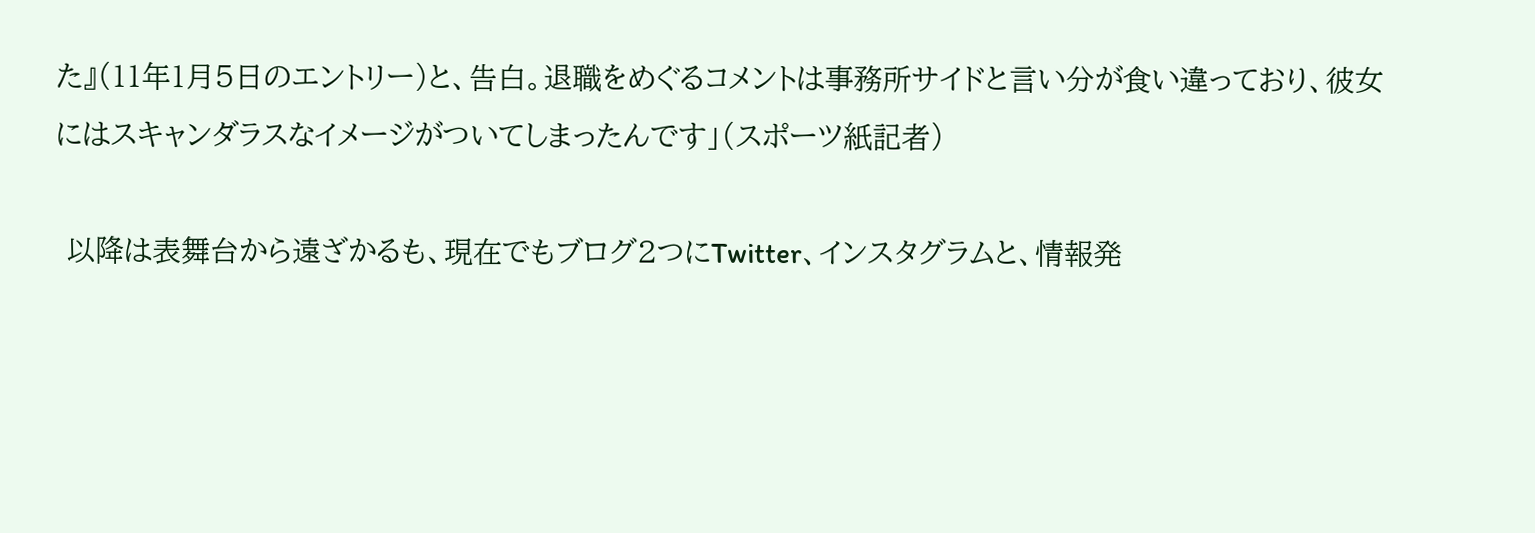た』(11年1月5日のエントリー)と、告白。退職をめぐるコメントは事務所サイドと言い分が食い違っており、彼女にはスキャンダラスなイメージがついてしまったんです」(スポーツ紙記者)

 以降は表舞台から遠ざかるも、現在でもブログ2つにTwitter、インスタグラムと、情報発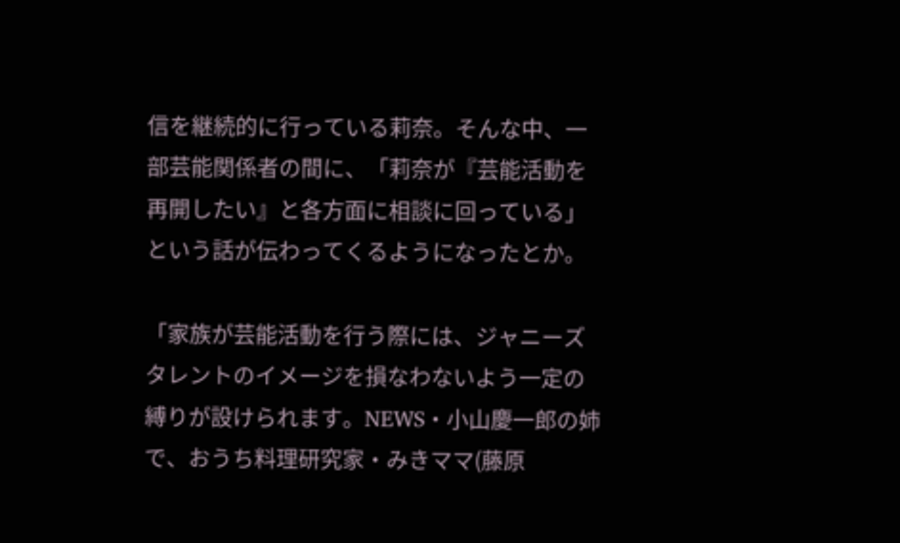信を継続的に行っている莉奈。そんな中、一部芸能関係者の間に、「莉奈が『芸能活動を再開したい』と各方面に相談に回っている」という話が伝わってくるようになったとか。

「家族が芸能活動を行う際には、ジャニーズタレントのイメージを損なわないよう一定の縛りが設けられます。NEWS・小山慶一郎の姉で、おうち料理研究家・みきママ(藤原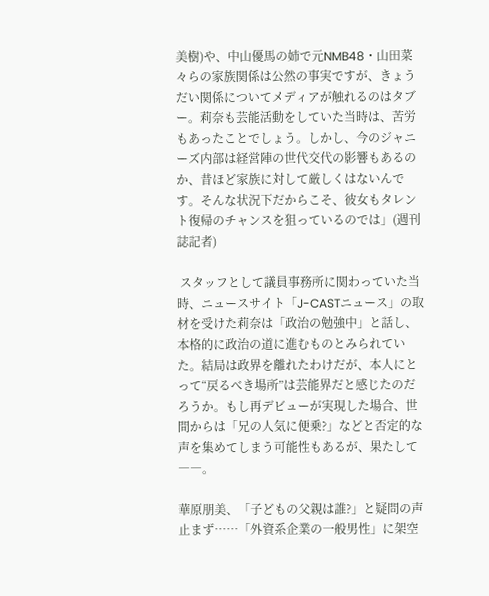美樹)や、中山優馬の姉で元NMB48・山田菜々らの家族関係は公然の事実ですが、きょうだい関係についてメディアが触れるのはタブー。莉奈も芸能活動をしていた当時は、苦労もあったことでしょう。しかし、今のジャニーズ内部は経営陣の世代交代の影響もあるのか、昔ほど家族に対して厳しくはないんです。そんな状況下だからこそ、彼女もタレント復帰のチャンスを狙っているのでは」(週刊誌記者)

 スタッフとして議員事務所に関わっていた当時、ニュースサイト「J-CASTニュース」の取材を受けた莉奈は「政治の勉強中」と話し、本格的に政治の道に進むものとみられていた。結局は政界を離れたわけだが、本人にとって“戻るべき場所”は芸能界だと感じたのだろうか。もし再デビューが実現した場合、世間からは「兄の人気に便乗?」などと否定的な声を集めてしまう可能性もあるが、果たして――。

華原朋美、「子どもの父親は誰?」と疑問の声止まず……「外資系企業の一般男性」に架空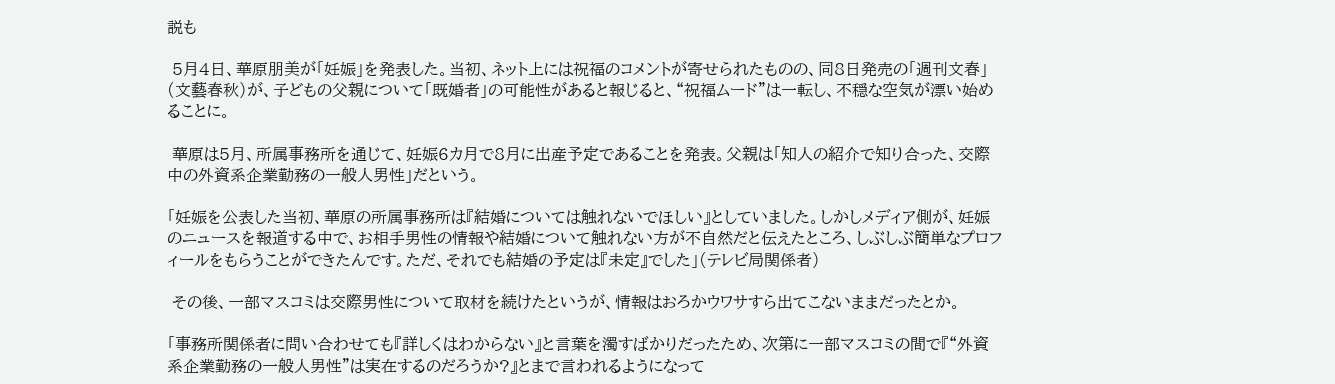説も

 5月4日、華原朋美が「妊娠」を発表した。当初、ネット上には祝福のコメントが寄せられたものの、同8日発売の「週刊文春」(文藝春秋)が、子どもの父親について「既婚者」の可能性があると報じると、“祝福ムード”は一転し、不穏な空気が漂い始めることに。

 華原は5月、所属事務所を通じて、妊娠6カ月で8月に出産予定であることを発表。父親は「知人の紹介で知り合った、交際中の外資系企業勤務の一般人男性」だという。

「妊娠を公表した当初、華原の所属事務所は『結婚については触れないでほしい』としていました。しかしメディア側が、妊娠のニュースを報道する中で、お相手男性の情報や結婚について触れない方が不自然だと伝えたところ、しぶしぶ簡単なプロフィールをもらうことができたんです。ただ、それでも結婚の予定は『未定』でした」(テレビ局関係者)

 その後、一部マスコミは交際男性について取材を続けたというが、情報はおろかウワサすら出てこないままだったとか。

「事務所関係者に問い合わせても『詳しくはわからない』と言葉を濁すばかりだったため、次第に一部マスコミの間で『“外資系企業勤務の一般人男性”は実在するのだろうか?』とまで言われるようになって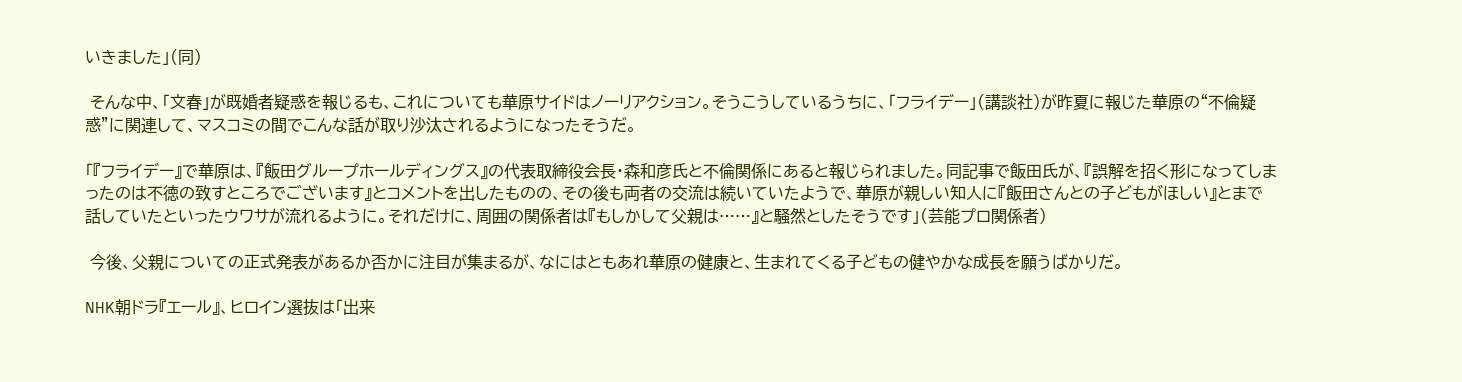いきました」(同)

 そんな中、「文春」が既婚者疑惑を報じるも、これについても華原サイドはノーリアクション。そうこうしているうちに、「フライデー」(講談社)が昨夏に報じた華原の“不倫疑惑”に関連して、マスコミの間でこんな話が取り沙汰されるようになったそうだ。

「『フライデー』で華原は、『飯田グループホールディングス』の代表取締役会長・森和彦氏と不倫関係にあると報じられました。同記事で飯田氏が、『誤解を招く形になってしまったのは不徳の致すところでございます』とコメントを出したものの、その後も両者の交流は続いていたようで、華原が親しい知人に『飯田さんとの子どもがほしい』とまで話していたといったウワサが流れるように。それだけに、周囲の関係者は『もしかして父親は……』と騒然としたそうです」(芸能プロ関係者)

 今後、父親についての正式発表があるか否かに注目が集まるが、なにはともあれ華原の健康と、生まれてくる子どもの健やかな成長を願うばかりだ。

NHK朝ドラ『エール』、ヒロイン選抜は「出来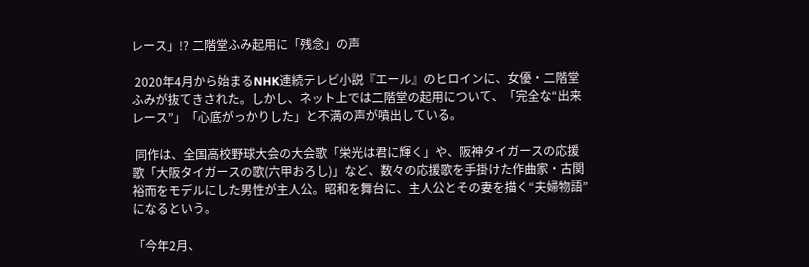レース」!? 二階堂ふみ起用に「残念」の声

 2020年4月から始まるNHK連続テレビ小説『エール』のヒロインに、女優・二階堂ふみが抜てきされた。しかし、ネット上では二階堂の起用について、「完全な“出来レース”」「心底がっかりした」と不満の声が噴出している。

 同作は、全国高校野球大会の大会歌「栄光は君に輝く」や、阪神タイガースの応援歌「大阪タイガースの歌(六甲おろし)」など、数々の応援歌を手掛けた作曲家・古関裕而をモデルにした男性が主人公。昭和を舞台に、主人公とその妻を描く“夫婦物語”になるという。

「今年2月、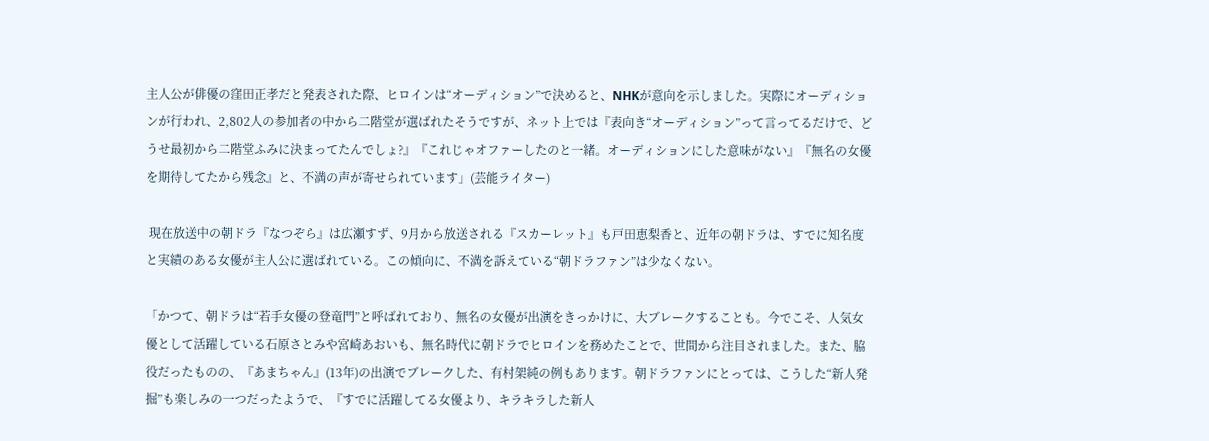主人公が俳優の窪田正孝だと発表された際、ヒロインは“オーディション”で決めると、NHKが意向を示しました。実際にオーディションが行われ、2,802人の参加者の中から二階堂が選ばれたそうですが、ネット上では『表向き“オーディション”って言ってるだけで、どうせ最初から二階堂ふみに決まってたんでしょ?』『これじゃオファーしたのと一緒。オーディションにした意味がない』『無名の女優を期待してたから残念』と、不満の声が寄せられています」(芸能ライター)

 現在放送中の朝ドラ『なつぞら』は広瀬すず、9月から放送される『スカーレット』も戸田恵梨香と、近年の朝ドラは、すでに知名度と実績のある女優が主人公に選ばれている。この傾向に、不満を訴えている“朝ドラファン”は少なくない。

「かつて、朝ドラは“若手女優の登竜門”と呼ばれており、無名の女優が出演をきっかけに、大ブレークすることも。今でこそ、人気女優として活躍している石原さとみや宮崎あおいも、無名時代に朝ドラでヒロインを務めたことで、世間から注目されました。また、脇役だったものの、『あまちゃん』(13年)の出演でブレークした、有村架純の例もあります。朝ドラファンにとっては、こうした“新人発掘”も楽しみの一つだったようで、『すでに活躍してる女優より、キラキラした新人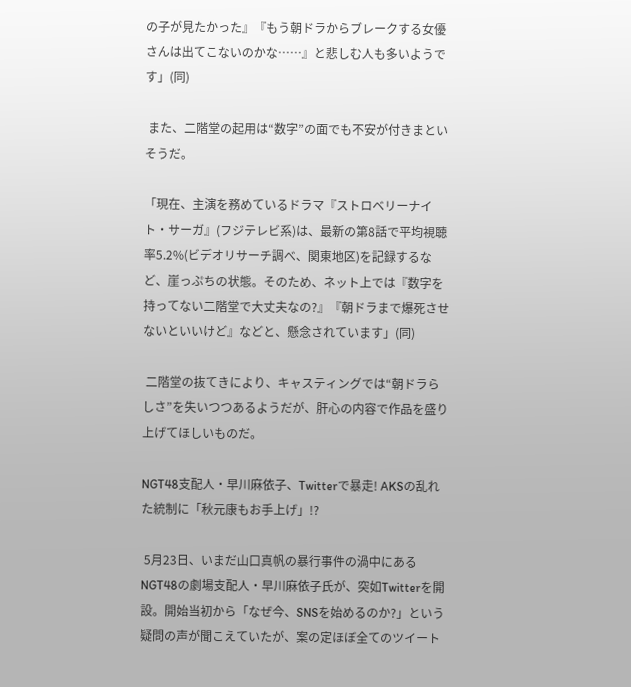の子が見たかった』『もう朝ドラからブレークする女優さんは出てこないのかな……』と悲しむ人も多いようです」(同)

 また、二階堂の起用は“数字”の面でも不安が付きまといそうだ。

「現在、主演を務めているドラマ『ストロベリーナイト・サーガ』(フジテレビ系)は、最新の第8話で平均視聴率5.2%(ビデオリサーチ調べ、関東地区)を記録するなど、崖っぷちの状態。そのため、ネット上では『数字を持ってない二階堂で大丈夫なの?』『朝ドラまで爆死させないといいけど』などと、懸念されています」(同)

 二階堂の抜てきにより、キャスティングでは“朝ドラらしさ”を失いつつあるようだが、肝心の内容で作品を盛り上げてほしいものだ。

NGT48支配人・早川麻依子、Twitterで暴走! AKSの乱れた統制に「秋元康もお手上げ」!?

 5月23日、いまだ山口真帆の暴行事件の渦中にあるNGT48の劇場支配人・早川麻依子氏が、突如Twitterを開設。開始当初から「なぜ今、SNSを始めるのか?」という疑問の声が聞こえていたが、案の定ほぼ全てのツイート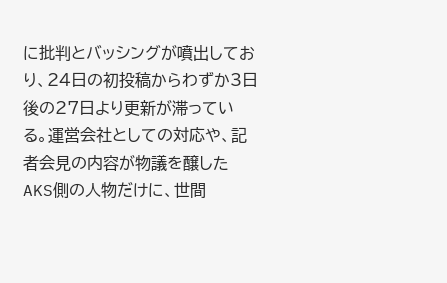に批判とバッシングが噴出しており、24日の初投稿からわずか3日後の27日より更新が滞っている。運営会社としての対応や、記者会見の内容が物議を醸したAKS側の人物だけに、世間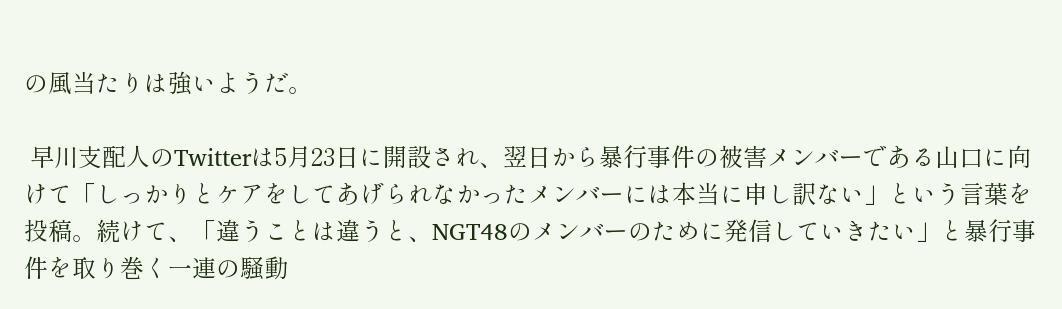の風当たりは強いようだ。

 早川支配人のTwitterは5月23日に開設され、翌日から暴行事件の被害メンバーである山口に向けて「しっかりとケアをしてあげられなかったメンバーには本当に申し訳ない」という言葉を投稿。続けて、「違うことは違うと、NGT48のメンバーのために発信していきたい」と暴行事件を取り巻く一連の騒動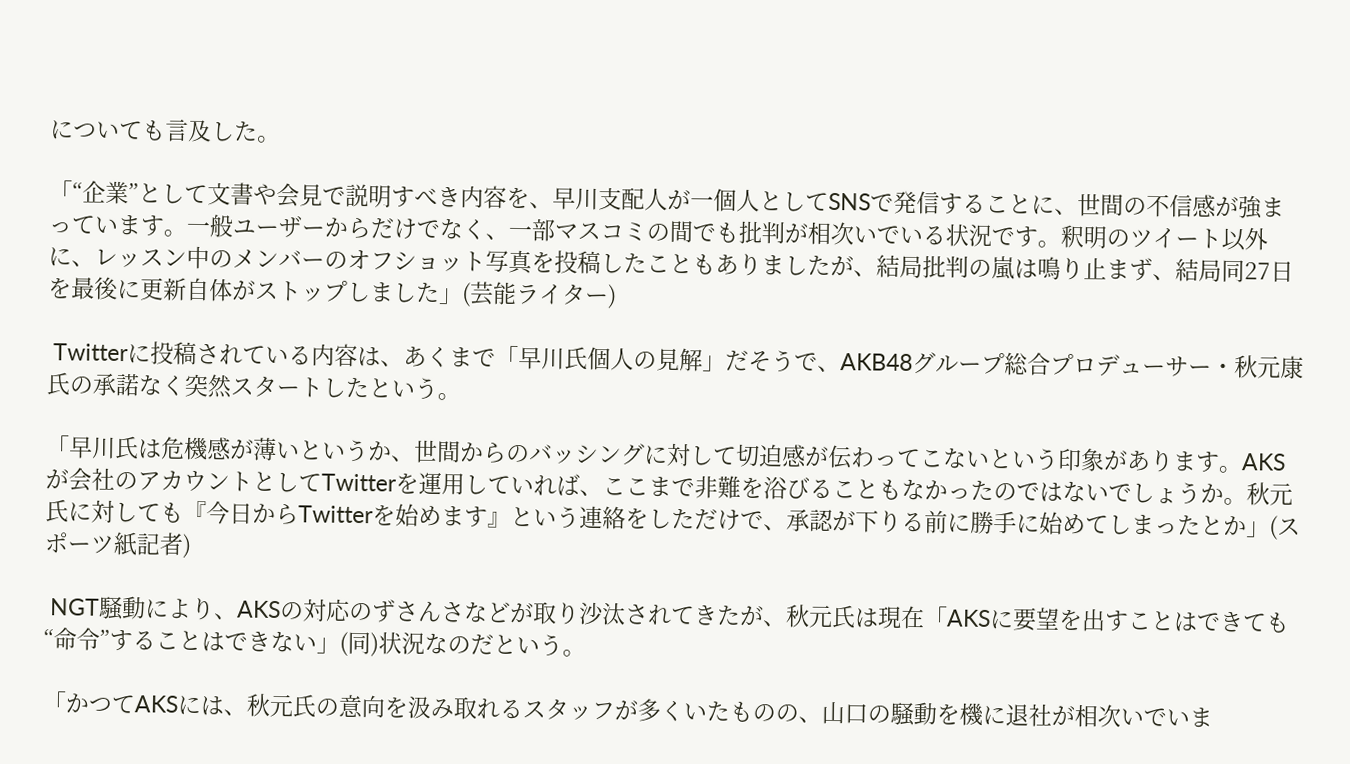についても言及した。

「“企業”として文書や会見で説明すべき内容を、早川支配人が一個人としてSNSで発信することに、世間の不信感が強まっています。一般ユーザーからだけでなく、一部マスコミの間でも批判が相次いでいる状況です。釈明のツイート以外に、レッスン中のメンバーのオフショット写真を投稿したこともありましたが、結局批判の嵐は鳴り止まず、結局同27日を最後に更新自体がストップしました」(芸能ライター)

 Twitterに投稿されている内容は、あくまで「早川氏個人の見解」だそうで、AKB48グループ総合プロデューサー・秋元康氏の承諾なく突然スタートしたという。

「早川氏は危機感が薄いというか、世間からのバッシングに対して切迫感が伝わってこないという印象があります。AKSが会社のアカウントとしてTwitterを運用していれば、ここまで非難を浴びることもなかったのではないでしょうか。秋元氏に対しても『今日からTwitterを始めます』という連絡をしただけで、承認が下りる前に勝手に始めてしまったとか」(スポーツ紙記者)

 NGT騒動により、AKSの対応のずさんさなどが取り沙汰されてきたが、秋元氏は現在「AKSに要望を出すことはできても“命令”することはできない」(同)状況なのだという。

「かつてAKSには、秋元氏の意向を汲み取れるスタッフが多くいたものの、山口の騒動を機に退社が相次いでいま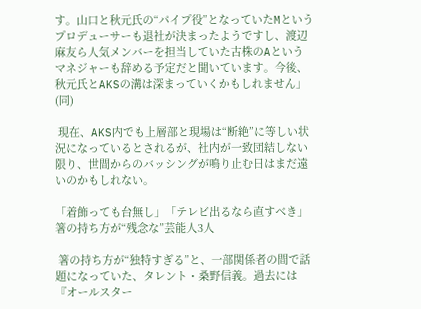す。山口と秋元氏の“パイプ役”となっていたMというプロデューサーも退社が決まったようですし、渡辺麻友ら人気メンバーを担当していた古株のAというマネジャーも辞める予定だと聞いています。今後、秋元氏とAKSの溝は深まっていくかもしれません」(同)

 現在、AKS内でも上層部と現場は“断絶”に等しい状況になっているとされるが、社内が一致団結しない限り、世間からのバッシングが鳴り止む日はまだ遠いのかもしれない。

「着飾っても台無し」「テレビ出るなら直すべき」箸の持ち方が“残念な”芸能人3人

 箸の持ち方が“独特すぎる”と、一部関係者の間で話題になっていた、タレント・桑野信義。過去には『オールスター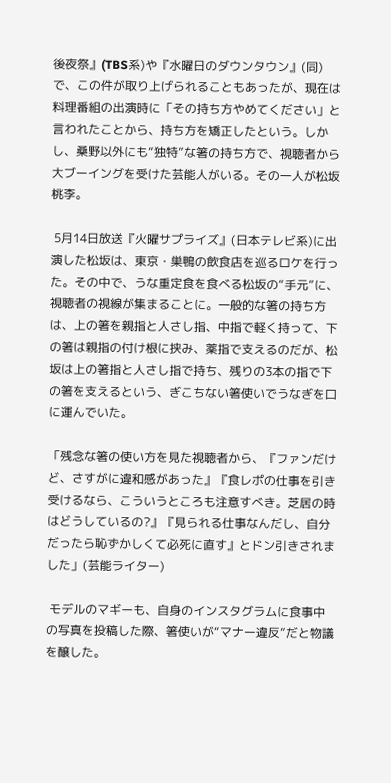後夜祭』(TBS系)や『水曜日のダウンタウン』(同)で、この件が取り上げられることもあったが、現在は料理番組の出演時に「その持ち方やめてください」と言われたことから、持ち方を矯正したという。しかし、桑野以外にも“独特”な箸の持ち方で、視聴者から大ブーイングを受けた芸能人がいる。その一人が松坂桃李。

 5月14日放送『火曜サプライズ』(日本テレビ系)に出演した松坂は、東京・巣鴨の飲食店を巡るロケを行った。その中で、うな重定食を食べる松坂の“手元”に、視聴者の視線が集まることに。一般的な箸の持ち方は、上の箸を親指と人さし指、中指で軽く持って、下の箸は親指の付け根に挟み、薬指で支えるのだが、松坂は上の箸指と人さし指で持ち、残りの3本の指で下の箸を支えるという、ぎこちない箸使いでうなぎを口に運んでいた。

「残念な箸の使い方を見た視聴者から、『ファンだけど、さすがに違和感があった』『食レポの仕事を引き受けるなら、こういうところも注意すべき。芝居の時はどうしているの?』『見られる仕事なんだし、自分だったら恥ずかしくて必死に直す』とドン引きされました」(芸能ライター)

 モデルのマギーも、自身のインスタグラムに食事中の写真を投稿した際、箸使いが“マナー違反”だと物議を醸した。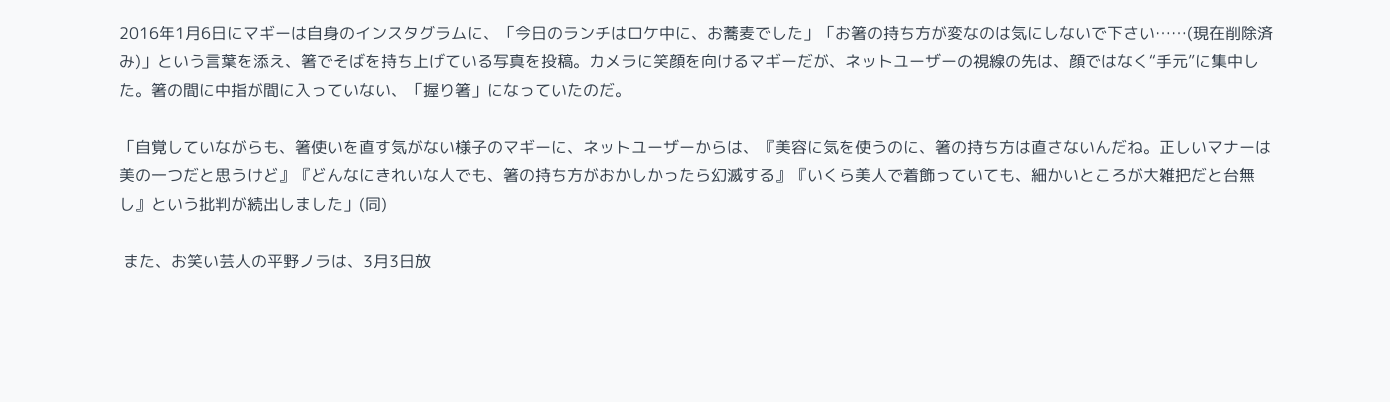2016年1月6日にマギーは自身のインスタグラムに、「今日のランチはロケ中に、お蕎麦でした」「お箸の持ち方が変なのは気にしないで下さい……(現在削除済み)」という言葉を添え、箸でそばを持ち上げている写真を投稿。カメラに笑顔を向けるマギーだが、ネットユーザーの視線の先は、顔ではなく“手元”に集中した。箸の間に中指が間に入っていない、「握り箸」になっていたのだ。

「自覚していながらも、箸使いを直す気がない様子のマギーに、ネットユーザーからは、『美容に気を使うのに、箸の持ち方は直さないんだね。正しいマナーは美の一つだと思うけど』『どんなにきれいな人でも、箸の持ち方がおかしかったら幻滅する』『いくら美人で着飾っていても、細かいところが大雑把だと台無し』という批判が続出しました」(同)

 また、お笑い芸人の平野ノラは、3月3日放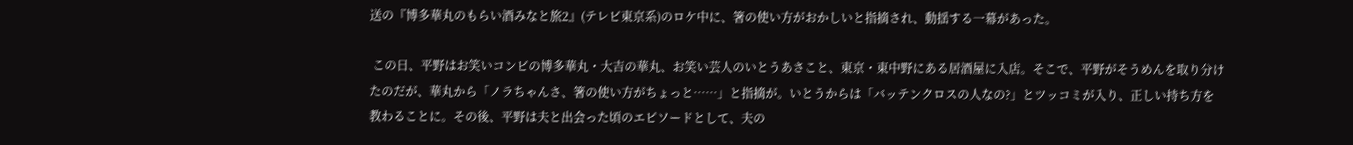送の『博多華丸のもらい酒みなと旅2』(テレビ東京系)のロケ中に、箸の使い方がおかしいと指摘され、動揺する一幕があった。

 この日、平野はお笑いコンビの博多華丸・大吉の華丸、お笑い芸人のいとうあさこと、東京・東中野にある居酒屋に入店。そこで、平野がそうめんを取り分けたのだが、華丸から「ノラちゃんさ、箸の使い方がちょっと……」と指摘が。いとうからは「バッテンクロスの人なの?」とツッコミが入り、正しい持ち方を教わることに。その後、平野は夫と出会った頃のエピソードとして、夫の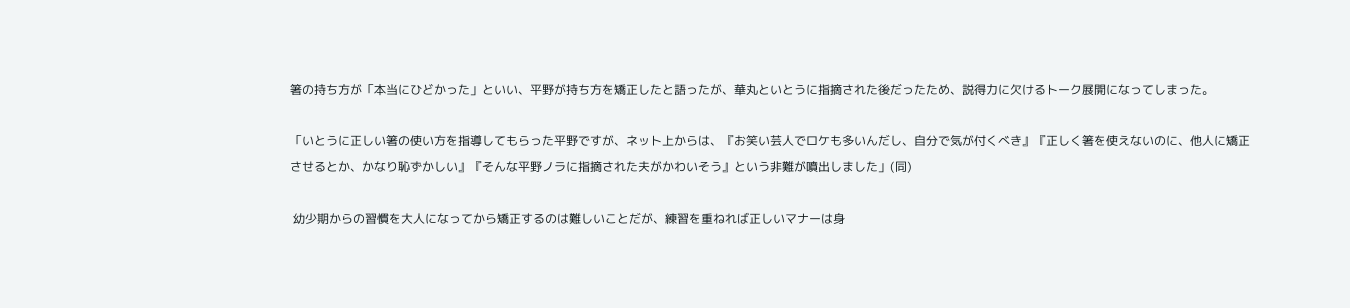箸の持ち方が「本当にひどかった」といい、平野が持ち方を矯正したと語ったが、華丸といとうに指摘された後だったため、説得力に欠けるトーク展開になってしまった。

「いとうに正しい箸の使い方を指導してもらった平野ですが、ネット上からは、『お笑い芸人でロケも多いんだし、自分で気が付くべき』『正しく箸を使えないのに、他人に矯正させるとか、かなり恥ずかしい』『そんな平野ノラに指摘された夫がかわいそう』という非難が噴出しました」(同)

 幼少期からの習慣を大人になってから矯正するのは難しいことだが、練習を重ねれば正しいマナーは身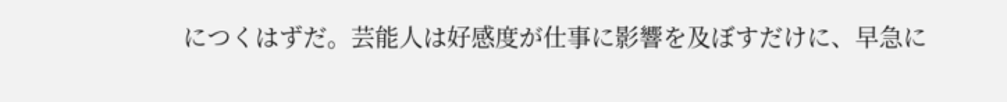につくはずだ。芸能人は好感度が仕事に影響を及ぼすだけに、早急に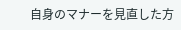自身のマナーを見直した方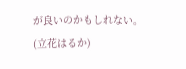が良いのかもしれない。
(立花はるか)